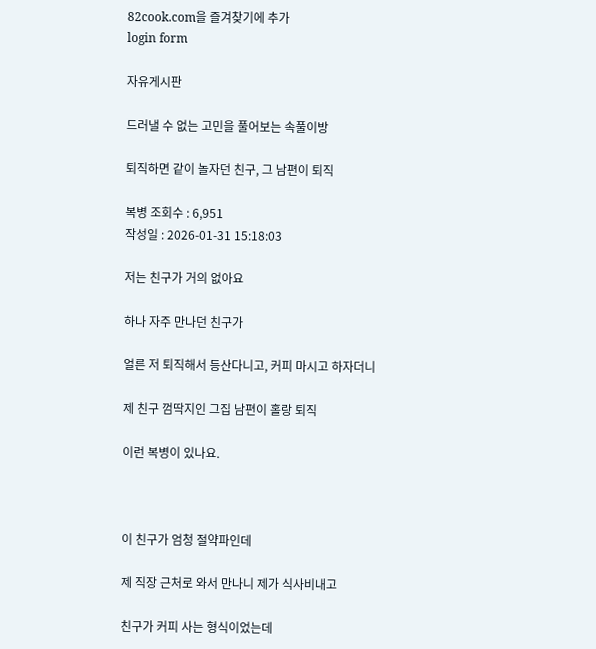82cook.com을 즐겨찾기에 추가
login form

자유게시판

드러낼 수 없는 고민을 풀어보는 속풀이방

퇴직하면 같이 놀자던 친구, 그 남편이 퇴직

복병 조회수 : 6,951
작성일 : 2026-01-31 15:18:03

저는 친구가 거의 없아요

하나 자주 만나던 친구가

얼른 저 퇴직해서 등산다니고, 커피 마시고 하자더니

제 친구 껌딱지인 그집 남편이 홀랑 퇴직

이런 복병이 있나요.



이 친구가 엄청 절약파인데

제 직장 근처로 와서 만나니 제가 식사비내고

친구가 커피 사는 형식이었는데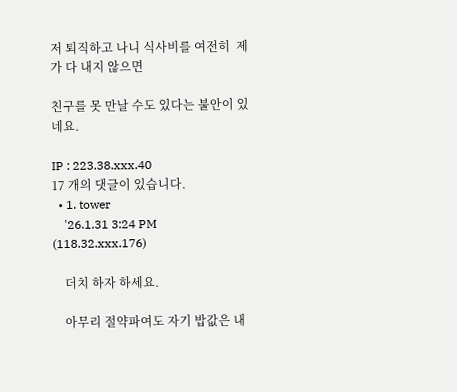저 퇴직하고 나니 식사비를 여전히  제가 다 내지 않으면

친구를 못 만날 수도 있다는 불안이 있네요.

IP : 223.38.xxx.40
17 개의 댓글이 있습니다.
  • 1. tower
    '26.1.31 3:24 PM (118.32.xxx.176)

    더치 하자 하세요.

    아무리 절약파여도 자기 밥값은 내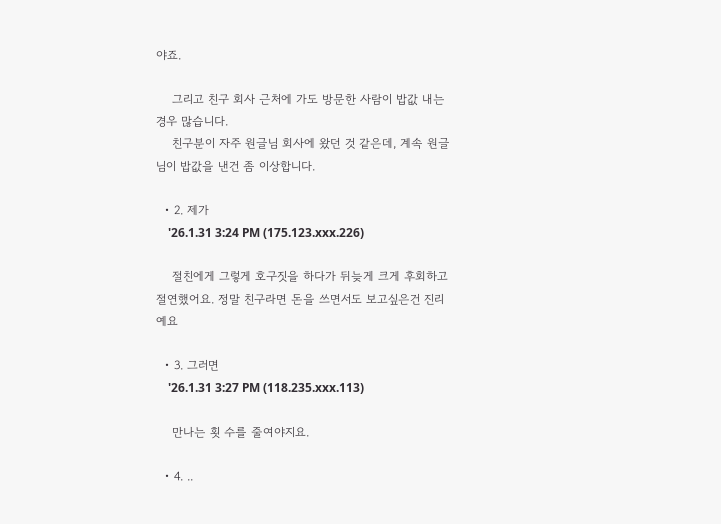야죠.

    그리고 친구 회사 근처에 가도 방문한 사람이 밥값 내는 경우 많습니다.
    친구분이 자주 원글님 회사에 왔던 것 같은데, 계속 원글님이 밥값을 낸건 좀 이상합니다.

  • 2. 제가
    '26.1.31 3:24 PM (175.123.xxx.226)

    절친에게 그렇게 호구짓을 하다가 뒤늦게 크게 후회하고 절연했어요. 정말 친구라면 돈을 쓰면서도 보고싶은건 진리예요

  • 3. 그러면
    '26.1.31 3:27 PM (118.235.xxx.113)

    만나는 횟 수를 줄여야지요.

  • 4. ..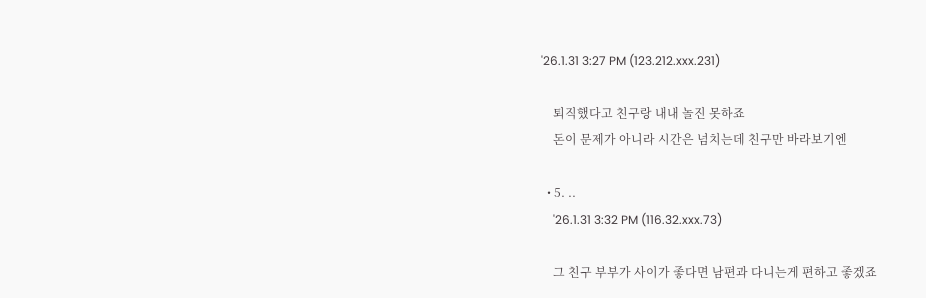'26.1.31 3:27 PM (123.212.xxx.231)

    퇴직했다고 친구랑 내내 놀진 못하죠
    돈이 문제가 아니라 시간은 넘치는데 친구만 바라보기엔

  • 5. ..
    '26.1.31 3:32 PM (116.32.xxx.73)

    그 친구 부부가 사이가 좋다면 남편과 다니는게 편하고 좋겠죠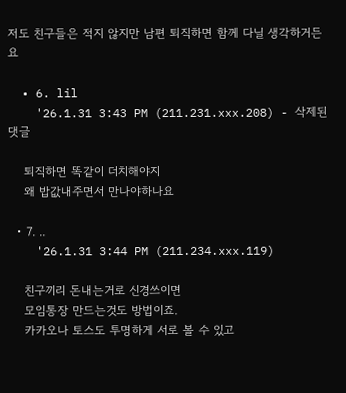저도 친구들은 적지 않지만 남편 퇴직하면 함께 다닐 생각하거든요

  • 6. lil
    '26.1.31 3:43 PM (211.231.xxx.208) - 삭제된댓글

    퇴직하면 똑같이 더치해야지
    왜 밥값내주면서 만나야하나요

  • 7. ..
    '26.1.31 3:44 PM (211.234.xxx.119)

    친구끼리 돈내는거로 신경쓰이면
    모임통장 만드는것도 방법이죠.
    카카오나 토스도 투명하게 서로 볼 수 있고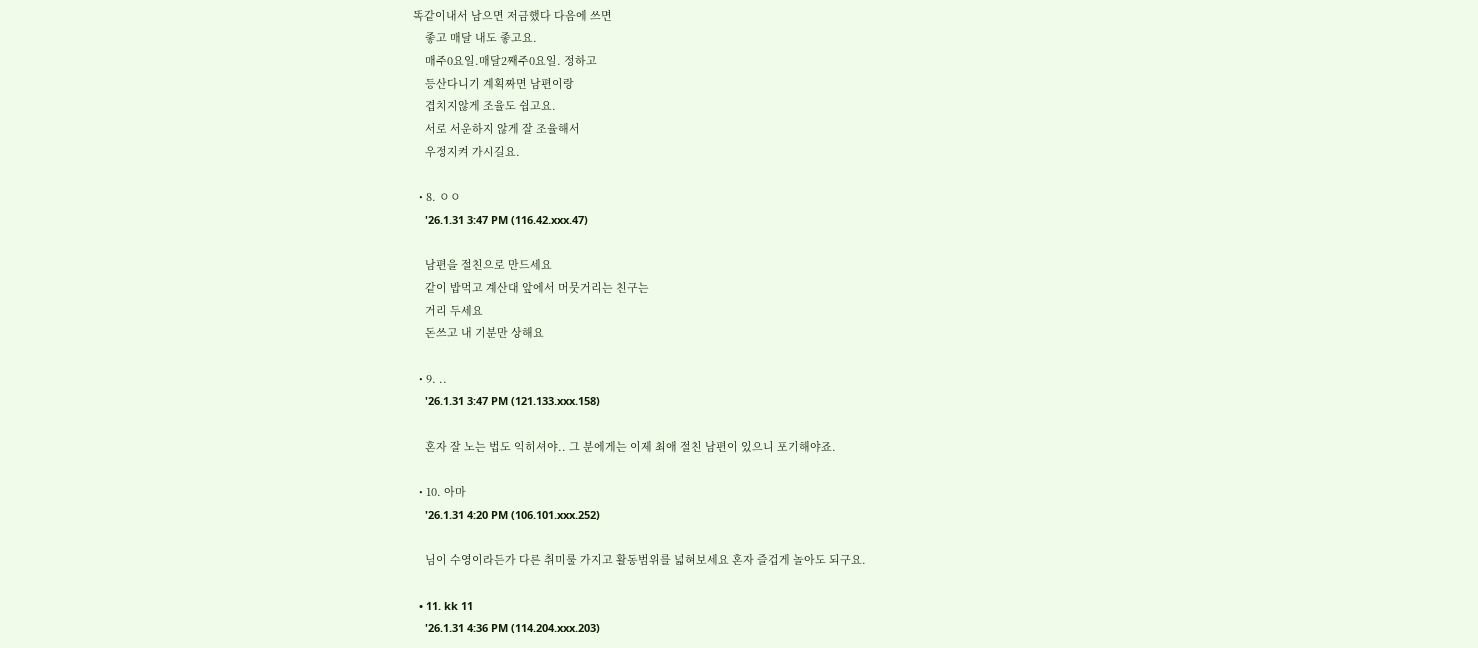똑같이내서 남으면 저금했다 다음에 쓰면
    좋고 매달 내도 좋고요.
    매주0요일.매달2째주0요일. 정하고
    등산다니기 계획짜면 남편이랑
    겹치지않게 조율도 쉽고요.
    서로 서운하지 않게 잘 조율해서
    우정지켜 가시길요.

  • 8. ㅇㅇ
    '26.1.31 3:47 PM (116.42.xxx.47)

    남편을 절친으로 만드세요
    같이 밥먹고 계산대 앞에서 머뭇거리는 친구는
    거리 두세요
    돈쓰고 내 기분만 상해요

  • 9. ..
    '26.1.31 3:47 PM (121.133.xxx.158)

    혼자 잘 노는 법도 익히셔야.. 그 분에게는 이제 최애 절친 남편이 있으니 포기해야죠.

  • 10. 아마
    '26.1.31 4:20 PM (106.101.xxx.252)

    님이 수영이라든가 다른 취미룰 가지고 활동범위를 넓혀보세요 혼자 즐겁게 놀아도 되구요.

  • 11. kk 11
    '26.1.31 4:36 PM (114.204.xxx.203)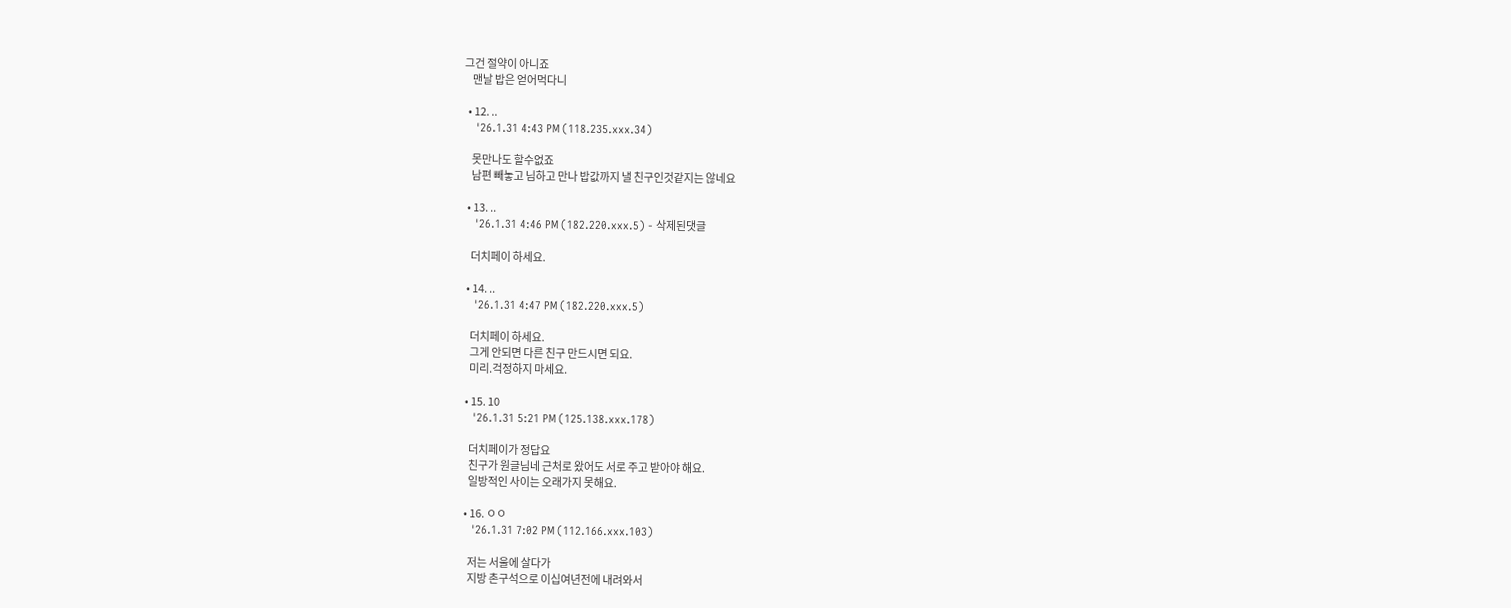그건 절약이 아니죠
    맨날 밥은 얻어먹다니

  • 12. ..
    '26.1.31 4:43 PM (118.235.xxx.34)

    못만나도 할수없죠
    남편 빼놓고 님하고 만나 밥값까지 낼 친구인것같지는 않네요

  • 13. ..
    '26.1.31 4:46 PM (182.220.xxx.5) - 삭제된댓글

    더치페이 하세요.

  • 14. ..
    '26.1.31 4:47 PM (182.220.xxx.5)

    더치페이 하세요.
    그게 안되면 다른 친구 만드시면 되요.
    미리.걱정하지 마세요.

  • 15. 10
    '26.1.31 5:21 PM (125.138.xxx.178)

    더치페이가 정답요
    친구가 원글님네 근처로 왔어도 서로 주고 받아야 해요.
    일방적인 사이는 오래가지 못해요.

  • 16. ㅇㅇ
    '26.1.31 7:02 PM (112.166.xxx.103)

    저는 서울에 살다가
    지방 촌구석으로 이십여년전에 내려와서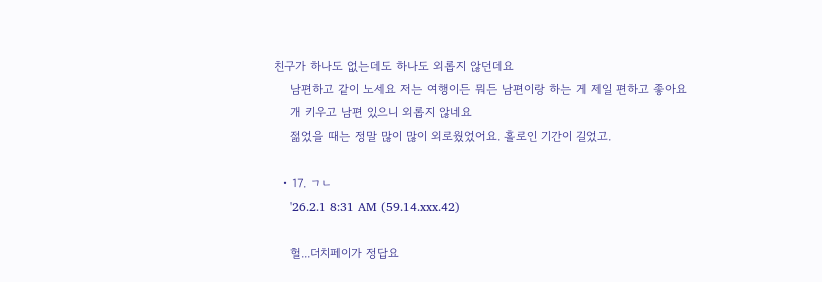친구가 하나도 없는데도 하나도 외롭지 않던데요
    남편하고 같이 노세요 저는 여행이든 뭐든 남편이랑 하는 게 제일 편하고 좋아요
    개 키우고 남편 있으니 외롭지 않네요
    젊었을 때는 정말 많이 많이 외로웠었어요. 홀로인 기간이 길었고.

  • 17. ㄱㄴ
    '26.2.1 8:31 AM (59.14.xxx.42)

    헐...더치페이가 정답요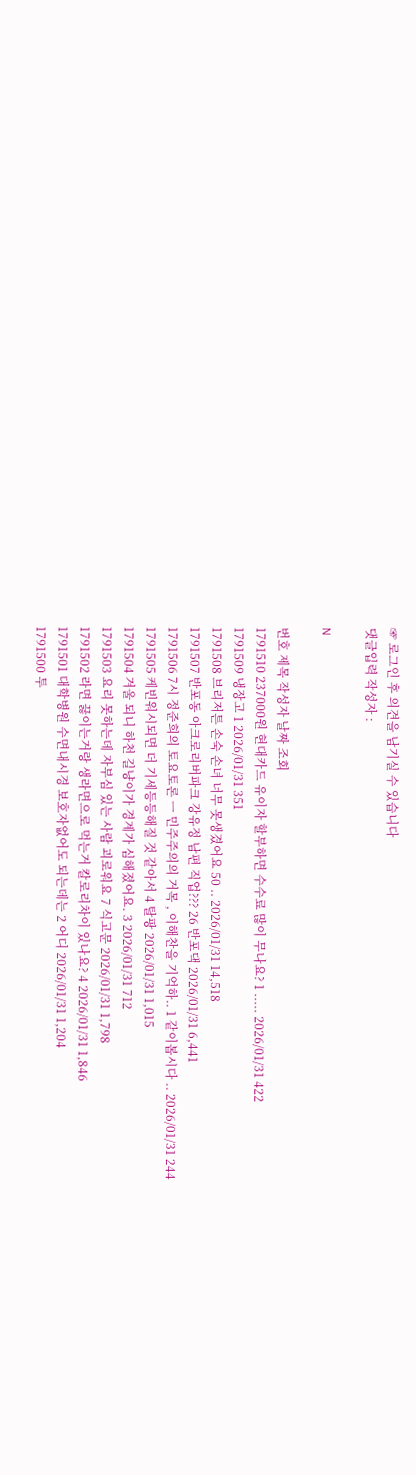☞ 로그인 후 의견을 남기실 수 있습니다
댓글입력 작성자 :

N

번호 제목 작성자 날짜 조회
1791510 237000원 현대카드 유이자 할부하면 수수료 많이 무나요? 1 ..... 2026/01/31 422
1791509 냉장고 1 2026/01/31 351
1791508 브리저튼 손숙 손녀 너무 못생겼어요 50 .. 2026/01/31 14,518
1791507 반포동 아크로리버파크 강유정 남편 직업??? 26 반포댁 2026/01/31 6,441
1791506 7시 정준희의 토요토론 ㅡ 민주주의의 거목 , 이해찬을 기억하.. 1 같이봅시다 .. 2026/01/31 244
1791505 케빈워시되면 더 기세등등해질 것 같아서 4 탈팡 2026/01/31 1,015
1791504 겨울 되니 하천 길냥이가 경계가 심해졌어요. 3 2026/01/31 712
1791503 요리 못하는데 자부심 있는 사람 괴로워요 7 식고문 2026/01/31 1,798
1791502 라면 끓이는거랑 생라면으로 먹는거 칼로리차이 있나요? 4 2026/01/31 1,846
1791501 대학병원 수면내시경 보호자없어도 되는데는 2 어디 2026/01/31 1,204
1791500 투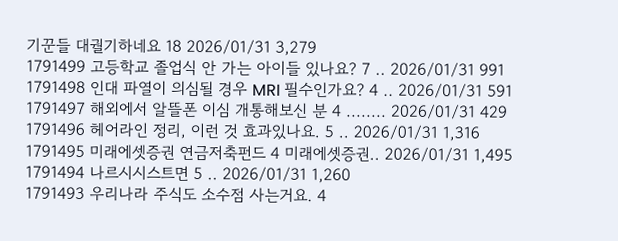기꾼들 대궐기하네요 18 2026/01/31 3,279
1791499 고등학교 졸업식 안 가는 아이들 있나요? 7 .. 2026/01/31 991
1791498 인대 파열이 의심될 경우 MRI 필수인가요? 4 .. 2026/01/31 591
1791497 해외에서 알뜰폰 이심 개통해보신 분 4 ........ 2026/01/31 429
1791496 헤어라인 정리, 이런 것 효과있나요. 5 .. 2026/01/31 1,316
1791495 미래에셋증권 연금저축펀드 4 미래에셋증권.. 2026/01/31 1,495
1791494 나르시시스트면 5 .. 2026/01/31 1,260
1791493 우리나라 주식도 소수점 사는거요. 4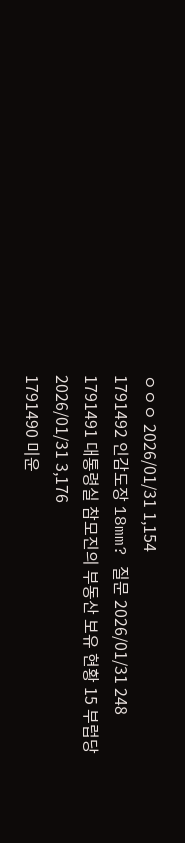ㅇㅇㅇ 2026/01/31 1,154
1791492 인감도장 18mm? 질문 2026/01/31 248
1791491 대통령실 참모진의 부동산 보유 현황 15 부럽당 2026/01/31 3,176
1791490 미운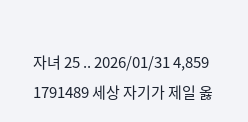자녀 25 .. 2026/01/31 4,859
1791489 세상 자기가 제일 옳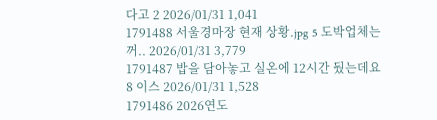다고 2 2026/01/31 1,041
1791488 서울경마장 현재 상황.jpg 5 도박업체는꺼.. 2026/01/31 3,779
1791487 밥을 담아놓고 실온에 12시간 뒀는데요 8 이스 2026/01/31 1,528
1791486 2026연도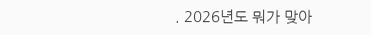. 2026년도 뭐가 맞아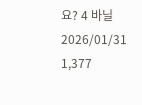요? 4 바닐 2026/01/31 1,377